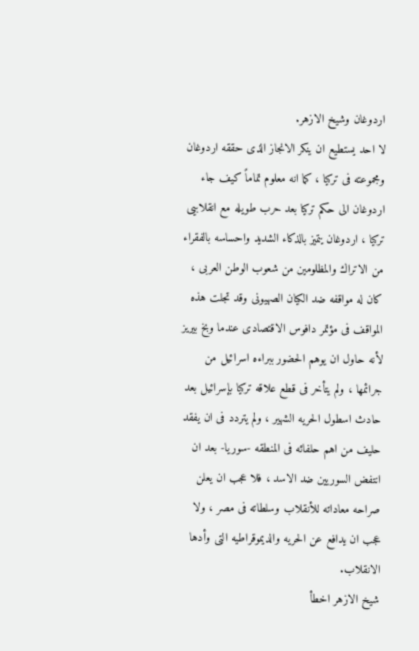اردوغان وشيخ الازهر.
لا احد يستطيع ان ينكر الانجاز الذى حققه اردوغان ومجموعته فى تركيا ، كما انه معلوم تماماً كيف جاء اردوغان الى حكم تركيا بعد حرب طويله مع انقلابيى تركيا ، اردوغان يتميز بالذكاء الشديد واحساسه بالفقراء من الاتراك والمظلومين من شعوب الوطن العربى ، كان له مواقفه ضد الكيان الصهيونى وقد تجلت هذه المواقف فى مؤتمر دافوس الاقتصادى عندما وبخ بيريز لأنه حاول ان يوهم الحضور ببراءه اسرائيل من جرائمها ، ولم يتأخر فى قطع علاقه تركيا بإسرائيل بعد حادث اسطول الحريه الشهير ، ولم يتردد فى ان يفقد حليف من اهم حلفائه فى المنطقه -سوريا- بعد ان انتفض السوريين ضد الاسد ، فلا عجب ان يعلن صراحه معاداته للأنقلاب وسلطاته فى مصر ، ولا عجب ان يدافع عن الحريه والديموقراطيه التى وأدها الانقلاب.
شيخ الازهر اخطأ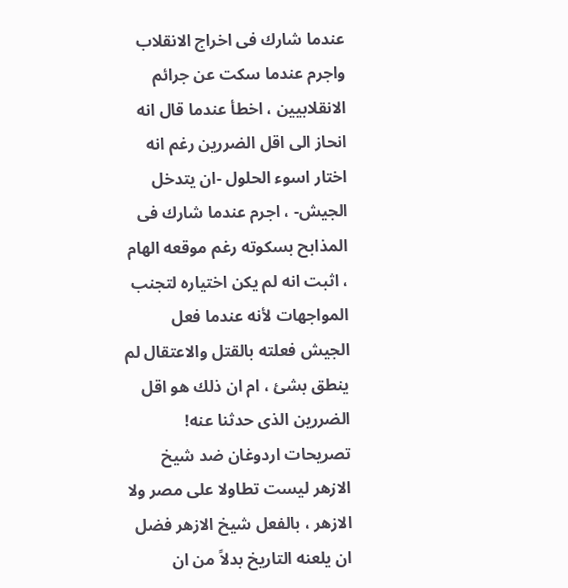عندما شارك فى اخراج الانقلاب واجرم عندما سكت عن جرائم الانقلابيين ، اخطأ عندما قال انه انحاز الى اقل الضررين رغم انه اختار اسوء الحلول -ان يتدخل الجيش- ، اجرم عندما شارك فى المذابح بسكوته رغم موقعه الهام ، اثبت انه لم يكن اختياره لتجنب المواجهات لأنه عندما فعل الجيش فعلته بالقتل والاعتقال لم ينطق بشئ ، ام ان ذلك هو اقل الضررين الذى حدثنا عنه!
تصريحات اردوغان ضد شيخ الازهر ليست تطاولا على مصر ولا الازهر ، بالفعل شيخ الازهر فضل ان يلعنه التاريخ بدلاً من ان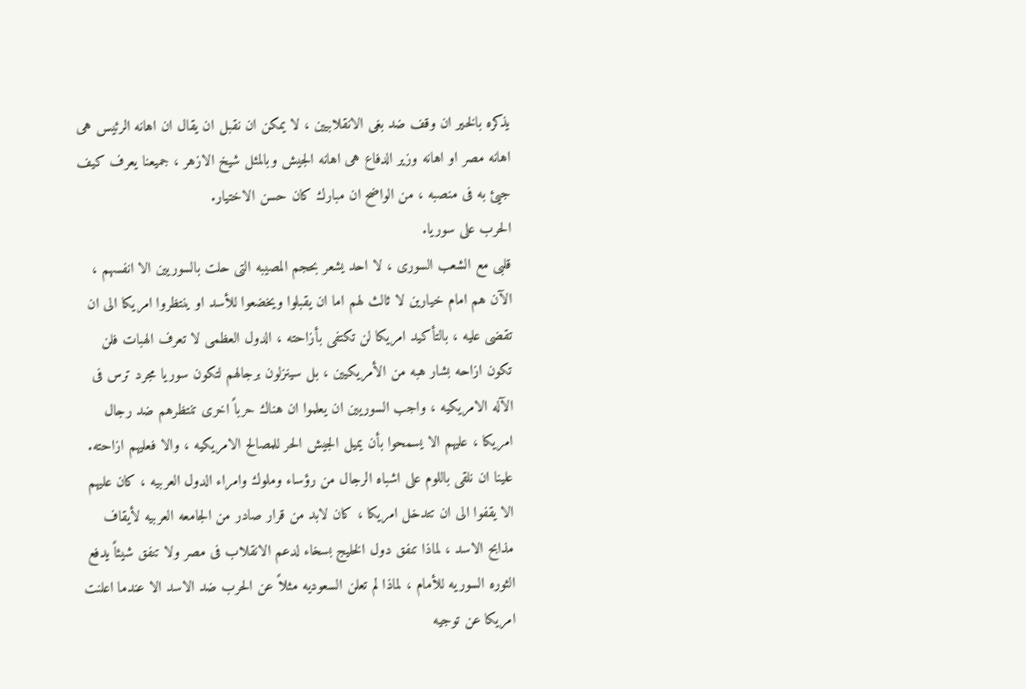يذكره بالخير ان وقف ضد بغى الانقلابيين ، لا يمكن ان نقبل ان يقال ان اهانه الرئيس هى اهانه مصر او اهانه وزير الدفاع هى اهانه الجيش وبالمثل شيخ الازهر ، جميعنا يعرف كيف جيئ به فى منصبه ، من الواضح ان مبارك كان حسن الاختيار.
الحرب على سوريا.
قلبى مع الشعب السورى ، لا احد يشعر بحجم المصيبه التى حلت بالسوريين الا انفسهم ، الآن هم امام خيارين لا ثالث لهم اما ان يقبلوا ويخضعوا للأسد او ينتظروا امريكا الى ان تقضى عليه ، بالتأكيد امريكا لن تكتفى بأزاحته ، الدول العظمى لا تعرف الهبات فلن تكون ازاحه بشار هبه من الأمريكيين ، بل سينزلون برجالهم لتكون سوريا مجرد ترس فى الآله الامريكيه ، واجب السوريين ان يعلموا ان هناك حرباً اخرى تنتظرهم ضد رجال امريكا ، عليهم الا يسمحوا بأن يميل الجيش الحر للمصالح الامريكيه ، والا فعليهم ازاحته.
علينا ان نلقى باللوم على اشباه الرجال من رؤساء وملوك وامراء الدول العربيه ، كان عليهم الا يقفوا الى ان تتدخل امريكا ، كان لابد من قرار صادر من الجامعه العربيه لأيقاف مذابح الاسد ، لماذا تنفق دول الخليج بسخاء لدعم الانقلاب فى مصر ولا تنفق شيئاً يدفع الثوره السوريه للأمام ، لماذا لم تعلن السعوديه مثلاً عن الحرب ضد الاسد الا عندما اعلنت امريكا عن توجيه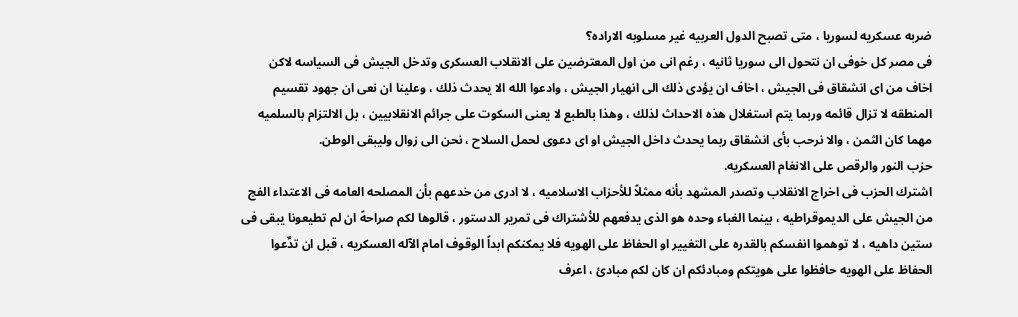ضربه عسكريه لسوريا ، متى تصبح الدول العربيه غير مسلوبه الاراده؟
فى مصر كل خوفى ان نتحول الى سوريا ثانيه ، رغم انى من اول المعترضين على الانقلاب العسكرى وتدخل الجيش فى السياسه لاكن اخاف من اى انشقاق فى الجيش ، اخاف ان يؤدى ذلك الى انهيار الجيش ، وادعوا الله الا يحدث ذلك ، وعلينا ان نعى ان جهود تقسيم المنطقه لا تزال قائمه وربما يتم استغلال هذه الاحداث لذلك ، وهذا بالطبع لا يعنى السكوت على جرائم الانقلابيين ، بل الالتزام بالسلميه مهما كان الثمن ، والا نرحب بأى انشقاق ربما يحدث داخل الجيش او اى دعوى لحمل السلاح ، نحن الى زوال وليبقى الوطن.
حزب النور والرقص على الانغام العسكريه.
اشترك الحزب فى اخراج الانقلاب وتصدر المشهد بأنه ممثلاً للأحزاب الاسلاميه ، لا ادرى من خدعهم بأن المصلحه العامه فى الاعتداء الفج من الجيش على الديموقراطيه ، بينما الغباء وحده هو الذى يدفعهم للأشتراك فى تمرير الدستور ، قالوها لكم صراحهً ان لم تطيعونا يبقى فى ستين داهيه ، لا توهموا انفسكم بالقدره على التغيير او الحفاظ على الهويه فلا يمكنكم ابداً الوقوف امام الآله العسكريه ، قبل ان تدٌعوا الحفاظ على الهويه حافظوا على هويتكم ومبادئكم ان كان لكم مبادئ ، اعرف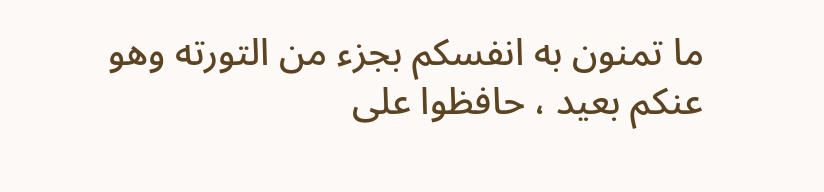ما تمنون به انفسكم بجزء من التورته وهو عنكم بعيد ، حافظوا على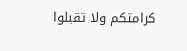كرامتكم ولا تقبلوا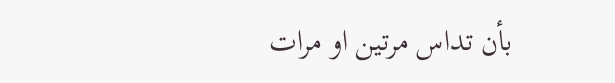بأن تداس مرتين او مرات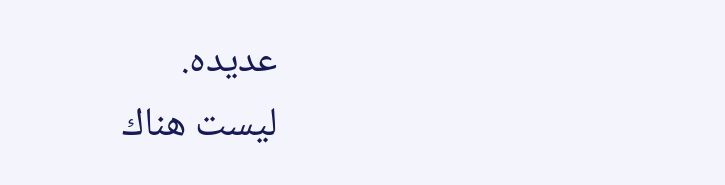عديده.
ليست هناك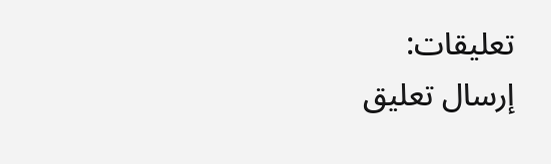تعليقات:
إرسال تعليق